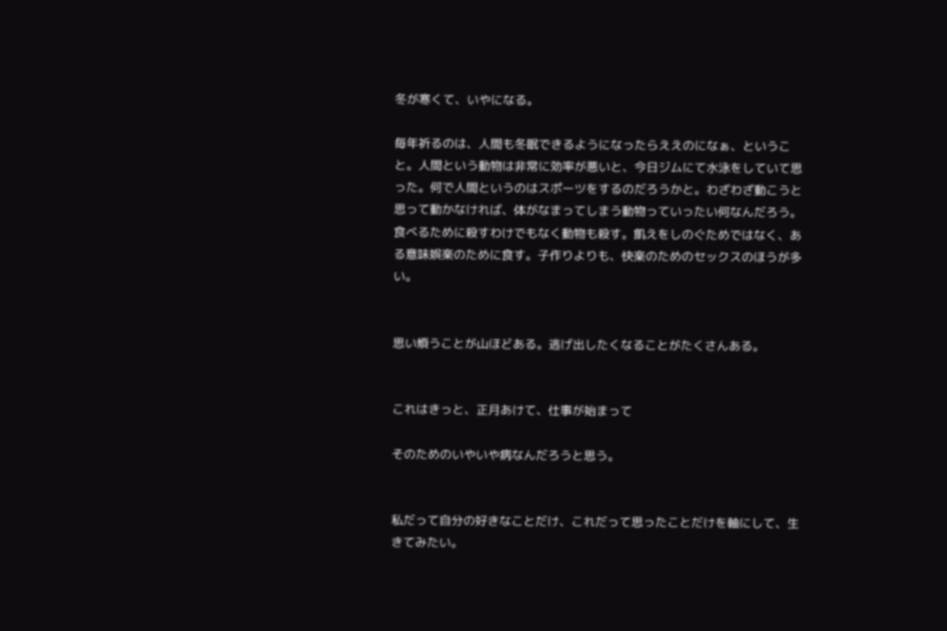冬が寒くて、いやになる。

毎年祈るのは、人間も冬眠できるようになったらええのになぁ、ということ。人間という動物は非常に効率が悪いと、今日ジムにて水泳をしていて思った。何で人間というのはスポーツをするのだろうかと。わざわざ動こうと思って動かなければ、体がなまってしまう動物っていったい何なんだろう。食べるために殺すわけでもなく動物も殺す。飢えをしのぐためではなく、ある意味娯楽のために食す。子作りよりも、快楽のためのセックスのほうが多い。


思い煩うことが山ほどある。逃げ出したくなることがたくさんある。


これはきっと、正月あけて、仕事が始まって

そのためのいやいや病なんだろうと思う。


私だって自分の好きなことだけ、これだって思ったことだけを軸にして、生きてみたい。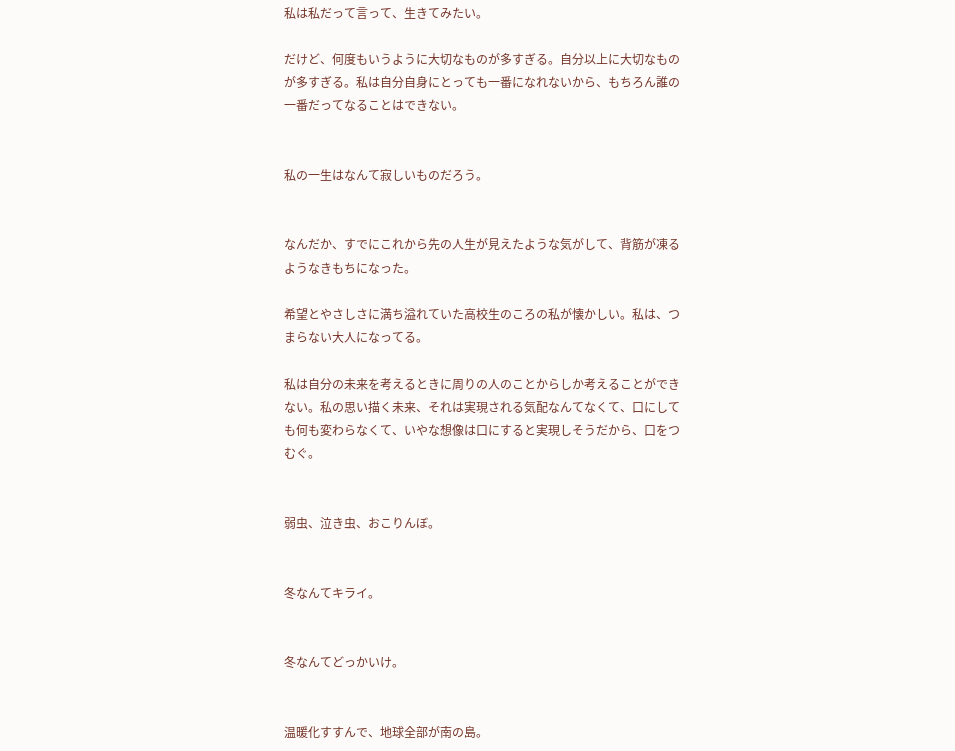私は私だって言って、生きてみたい。

だけど、何度もいうように大切なものが多すぎる。自分以上に大切なものが多すぎる。私は自分自身にとっても一番になれないから、もちろん誰の一番だってなることはできない。


私の一生はなんて寂しいものだろう。


なんだか、すでにこれから先の人生が見えたような気がして、背筋が凍るようなきもちになった。

希望とやさしさに満ち溢れていた高校生のころの私が懐かしい。私は、つまらない大人になってる。

私は自分の未来を考えるときに周りの人のことからしか考えることができない。私の思い描く未来、それは実現される気配なんてなくて、口にしても何も変わらなくて、いやな想像は口にすると実現しそうだから、口をつむぐ。


弱虫、泣き虫、おこりんぼ。


冬なんてキライ。


冬なんてどっかいけ。


温暖化すすんで、地球全部が南の島。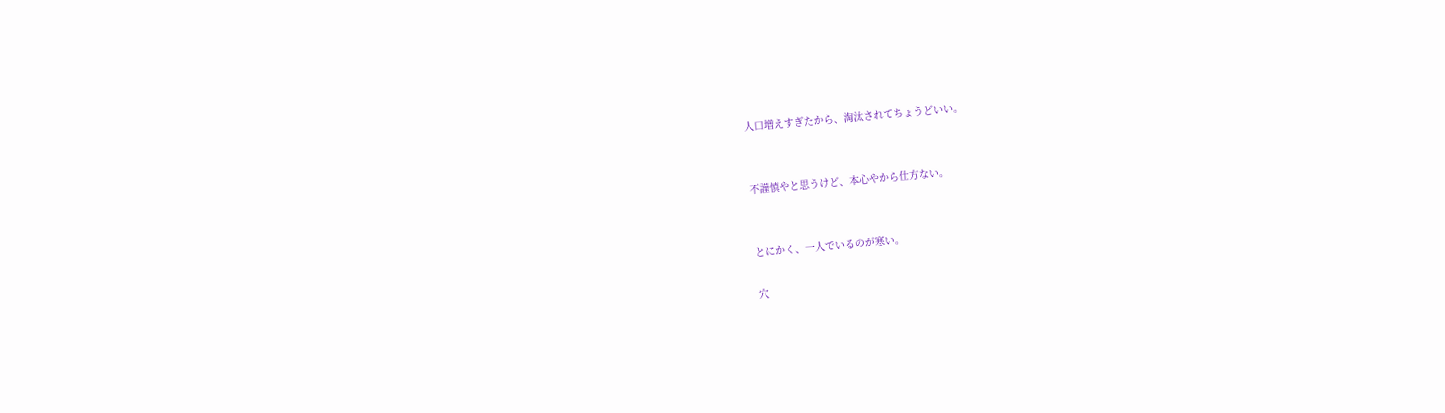人口増えすぎたから、淘汰されてちょうどいい。


不謹慎やと思うけど、本心やから仕方ない。


とにかく、一人でいるのが寒い。

穴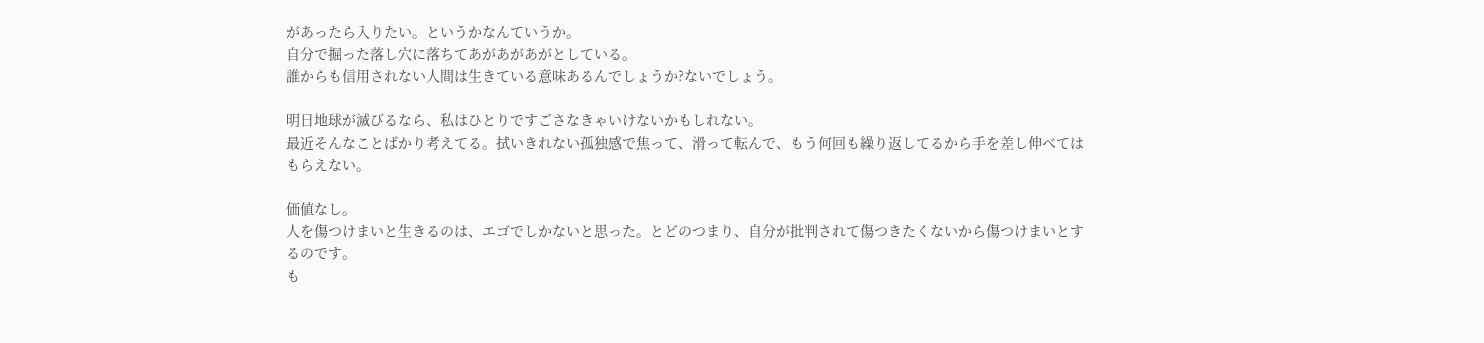があったら入りたい。というかなんていうか。
自分で掘った落し穴に落ちてあがあがあがとしている。
誰からも信用されない人間は生きている意味あるんでしょうか?ないでしょう。

明日地球が滅びるなら、私はひとりですごさなきゃいけないかもしれない。
最近そんなことばかり考えてる。拭いきれない孤独感で焦って、滑って転んで、もう何回も繰り返してるから手を差し伸べてはもらえない。

価値なし。
人を傷つけまいと生きるのは、エゴでしかないと思った。とどのつまり、自分が批判されて傷つきたくないから傷つけまいとするのです。
も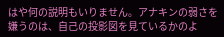はや何の説明もいりません。アナキンの弱さを嫌うのは、自己の投影図を見ているかのよ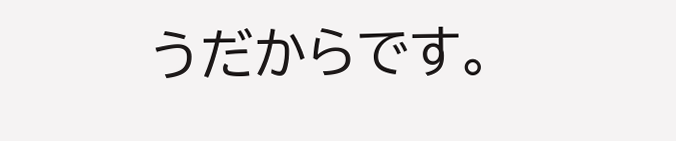うだからです。